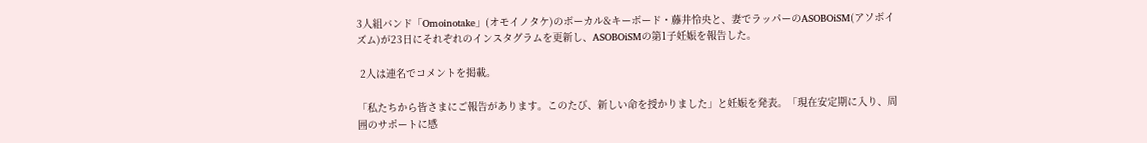3人組バンド「Omoinotake」(オモイノタケ)のボーカル&キーボード・藤井怜央と、妻でラッパーのASOBOiSM(アソボイズム)が23日にそれぞれのインスタグラムを更新し、ASOBOiSMの第1子妊娠を報告した。

 2人は連名でコメントを掲載。

「私たちから皆さまにご報告があります。このたび、新しい命を授かりました」と妊娠を発表。「現在安定期に入り、周囲のサポートに感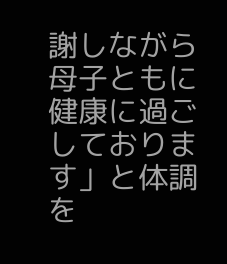謝しながら母子ともに健康に過ごしております」と体調を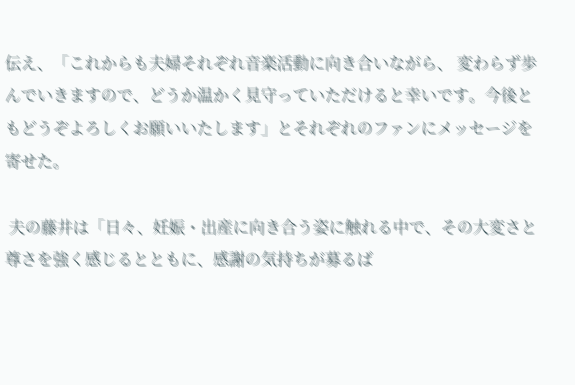伝え、「これからも夫婦それぞれ音楽活動に向き合いながら、 変わらず歩んでいきますので、どうか温かく見守っていただけると幸いです。今後ともどうぞよろしくお願いいたします」とそれぞれのファンにメッセージを寄せた。

 夫の藤井は「日々、妊娠・出産に向き合う姿に触れる中で、その大変さと尊さを強く感じるとともに、感謝の気持ちが募るば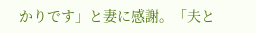かりです」と妻に感謝。「夫と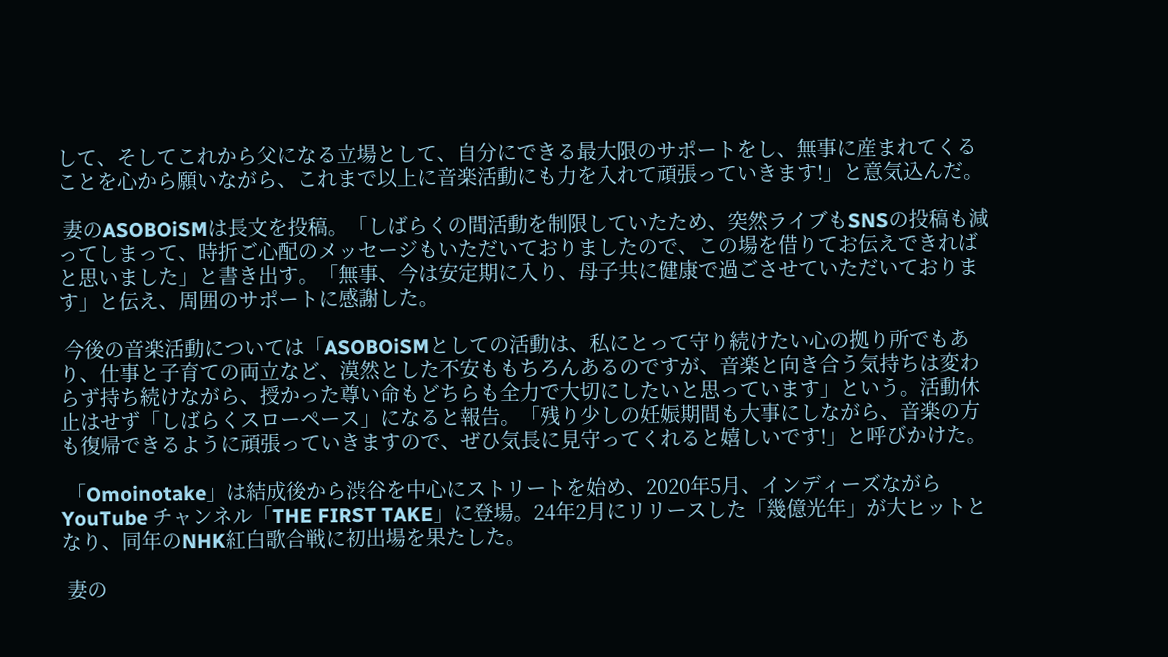して、そしてこれから父になる立場として、自分にできる最大限のサポートをし、無事に産まれてくることを心から願いながら、これまで以上に音楽活動にも力を入れて頑張っていきます!」と意気込んだ。

 妻のASOBOiSMは長文を投稿。「しばらくの間活動を制限していたため、突然ライブもSNSの投稿も減ってしまって、時折ご心配のメッセージもいただいておりましたので、この場を借りてお伝えできればと思いました」と書き出す。「無事、今は安定期に入り、母子共に健康で過ごさせていただいております」と伝え、周囲のサポートに感謝した。

 今後の音楽活動については「ASOBOiSMとしての活動は、私にとって守り続けたい心の拠り所でもあり、仕事と子育ての両立など、漠然とした不安ももちろんあるのですが、音楽と向き合う気持ちは変わらず持ち続けながら、授かった尊い命もどちらも全力で大切にしたいと思っています」という。活動休止はせず「しばらくスローペース」になると報告。「残り少しの妊娠期間も大事にしながら、音楽の方も復帰できるように頑張っていきますので、ぜひ気長に見守ってくれると嬉しいです!」と呼びかけた。

 「Omoinotake」は結成後から渋谷を中心にストリートを始め、2020年5月、インディーズながらYouTube チャンネル「THE FIRST TAKE」に登場。24年2月にリリースした「幾億光年」が大ヒットとなり、同年のNHK紅白歌合戦に初出場を果たした。

 妻の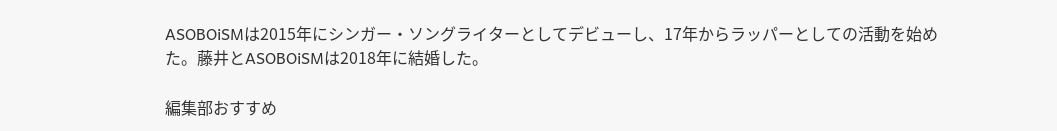ASOBOiSMは2015年にシンガー・ソングライターとしてデビューし、17年からラッパーとしての活動を始めた。藤井とASOBOiSMは2018年に結婚した。

編集部おすすめ